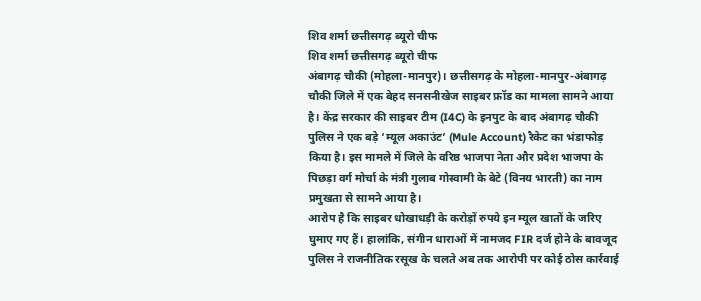शिव शर्मा छत्तीसगढ़ ब्यूरो चीफ
शिव शर्मा छत्तीसगढ़ ब्यूरो चीफ
अंबागढ़ चौकी (मोहला-मानपुर)। छत्तीसगढ़ के मोहला-मानपुर-अंबागढ़ चौकी जिले में एक बेहद सनसनीखेज साइबर फ्रॉड का मामला सामने आया है। केंद्र सरकार की साइबर टीम (I4C) के इनपुट के बाद अंबागढ़ चौकी पुलिस ने एक बड़े ‘म्यूल अकाउंट’ (Mule Account) रैकेट का भंडाफोड़ किया है। इस मामले में जिले के वरिष्ठ भाजपा नेता और प्रदेश भाजपा के पिछड़ा वर्ग मोर्चा के मंत्री गुलाब गोस्वामी के बेटे (विनय भारती) का नाम प्रमुखता से सामने आया है।
आरोप है कि साइबर धोखाधड़ी के करोड़ों रुपये इन म्यूल खातों के जरिए घुमाए गए हैं। हालांकि, संगीन धाराओं में नामजद FIR दर्ज होने के बावजूद पुलिस ने राजनीतिक रसूख के चलते अब तक आरोपी पर कोई ठोस कार्रवाई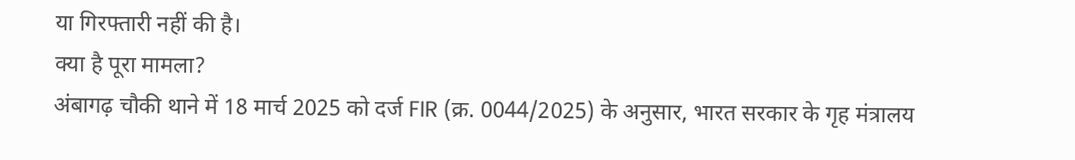या गिरफ्तारी नहीं की है।
क्या है पूरा मामला?
अंबागढ़ चौकी थाने में 18 मार्च 2025 को दर्ज FIR (क्र. 0044/2025) के अनुसार, भारत सरकार के गृह मंत्रालय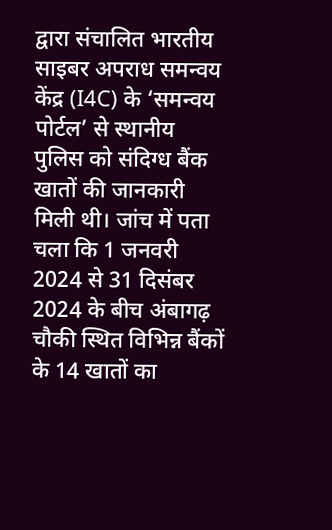द्वारा संचालित भारतीय साइबर अपराध समन्वय केंद्र (I4C) के ‘समन्वय पोर्टल’ से स्थानीय पुलिस को संदिग्ध बैंक खातों की जानकारी मिली थी। जांच में पता चला कि 1 जनवरी 2024 से 31 दिसंबर 2024 के बीच अंबागढ़ चौकी स्थित विभिन्न बैंकों के 14 खातों का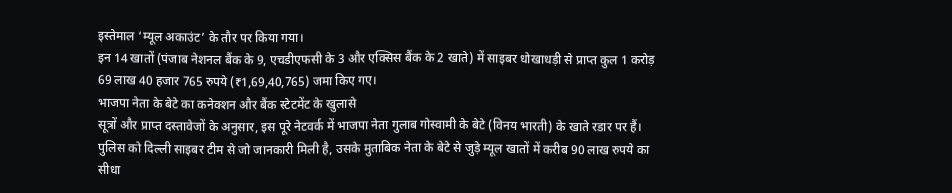इस्तेमाल ‘म्यूल अकाउंट’ के तौर पर किया गया।
इन 14 खातों (पंजाब नेशनल बैंक के 9, एचडीएफसी के 3 और एक्सिस बैंक के 2 खाते) में साइबर धोखाधड़ी से प्राप्त कुल 1 करोड़ 69 लाख 40 हजार 765 रुपये (₹1,69,40,765) जमा किए गए।
भाजपा नेता के बेटे का कनेक्शन और बैंक स्टेटमेंट के खुलासे
सूत्रों और प्राप्त दस्तावेजों के अनुसार, इस पूरे नेटवर्क में भाजपा नेता गुलाब गोस्वामी के बेटे (विनय भारती) के खाते रडार पर हैं। पुलिस को दिल्ली साइबर टीम से जो जानकारी मिली है, उसके मुताबिक नेता के बेटे से जुड़े म्यूल खातों में करीब 90 लाख रुपये का सीधा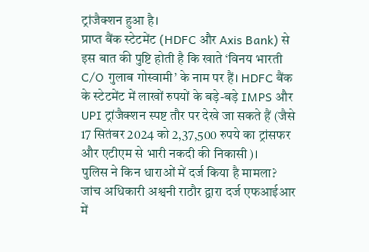ट्रांजैक्शन हुआ है।
प्राप्त बैंक स्टेटमेंट (HDFC और Axis Bank) से इस बात की पुष्टि होती है कि खाते ‘विनय भारती C/O गुलाब गोस्वामी’ के नाम पर हैं। HDFC बैंक के स्टेटमेंट में लाखों रुपयों के बड़े-बड़े IMPS और UPI ट्रांजैक्शन स्पष्ट तौर पर देखे जा सकते हैं (जैसे 17 सितंबर 2024 को 2,37,500 रुपये का ट्रांसफर और एटीएम से भारी नकदी की निकासी)।
पुलिस ने किन धाराओं में दर्ज किया है मामला?
जांच अधिकारी अश्वनी राठौर द्वारा दर्ज एफआईआर में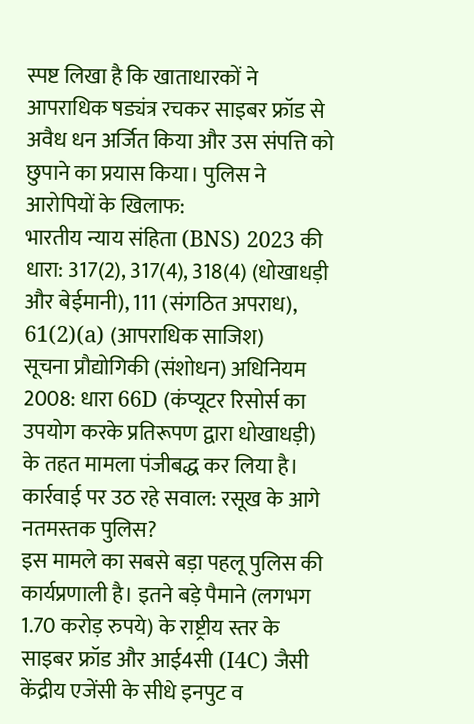स्पष्ट लिखा है कि खाताधारकों ने आपराधिक षड्यंत्र रचकर साइबर फ्रॉड से अवैध धन अर्जित किया और उस संपत्ति को छुपाने का प्रयास किया। पुलिस ने आरोपियों के खिलाफ:
भारतीय न्याय संहिता (BNS) 2023 की धारा: 317(2), 317(4), 318(4) (धोखाधड़ी और बेईमानी), 111 (संगठित अपराध), 61(2)(a) (आपराधिक साजिश)
सूचना प्रौद्योगिकी (संशोधन) अधिनियम 2008: धारा 66D (कंप्यूटर रिसोर्स का उपयोग करके प्रतिरूपण द्वारा धोखाधड़ी)
के तहत मामला पंजीबद्ध कर लिया है।
कार्रवाई पर उठ रहे सवाल: रसूख के आगे नतमस्तक पुलिस?
इस मामले का सबसे बड़ा पहलू पुलिस की कार्यप्रणाली है। इतने बड़े पैमाने (लगभग 1.70 करोड़ रुपये) के राष्ट्रीय स्तर के साइबर फ्रॉड और आई4सी (I4C) जैसी केंद्रीय एजेंसी के सीधे इनपुट व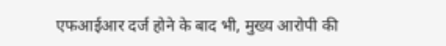एफआईआर दर्ज होने के बाद भी, मुख्य आरोपी की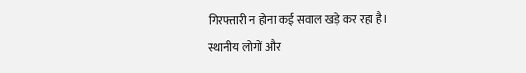गिरफ्तारी न होना कई सवाल खड़े कर रहा है।
स्थानीय लोगों और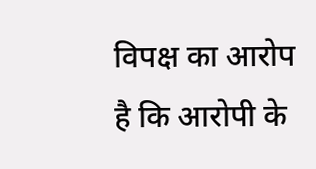विपक्ष का आरोप है कि आरोपी के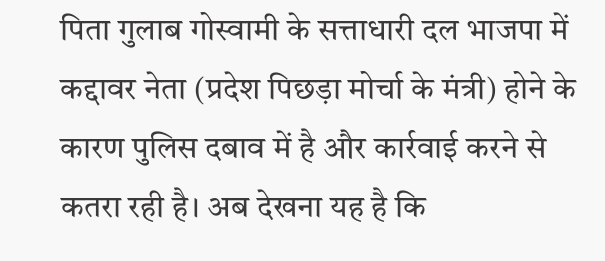पिता गुलाब गोस्वामी के सत्ताधारी दल भाजपा में कद्दावर नेता (प्रदेश पिछड़ा मोर्चा के मंत्री) होने के कारण पुलिस दबाव में है और कार्रवाई करने से कतरा रही है। अब देखना यह है कि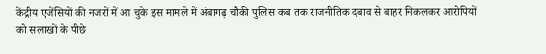केंद्रीय एजेंसियों की नजरों में आ चुके इस मामले में अंबागढ़ चौकी पुलिस कब तक राजनीतिक दबाव से बाहर निकलकर आरोपियों को सलाखों के पीछे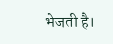भेजती है।